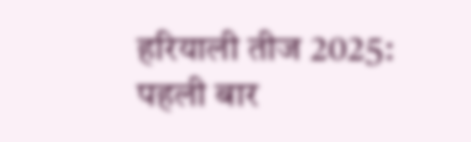हरियाली तीज 2025: पहली बार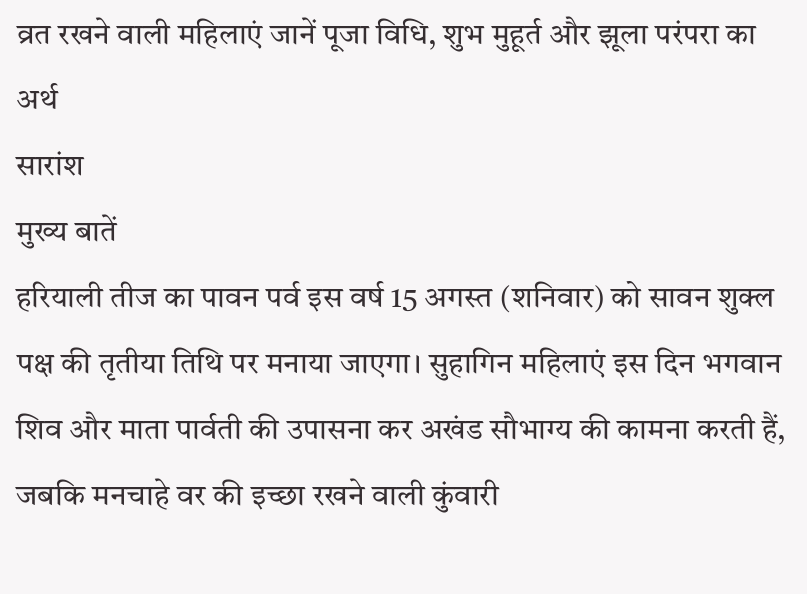व्रत रखने वाली महिलाएं जानें पूजा विधि, शुभ मुहूर्त और झूला परंपरा का अर्थ
सारांश
मुख्य बातें
हरियाली तीज का पावन पर्व इस वर्ष 15 अगस्त (शनिवार) को सावन शुक्ल पक्ष की तृतीया तिथि पर मनाया जाएगा। सुहागिन महिलाएं इस दिन भगवान शिव और माता पार्वती की उपासना कर अखंड सौभाग्य की कामना करती हैं, जबकि मनचाहे वर की इच्छा रखने वाली कुंवारी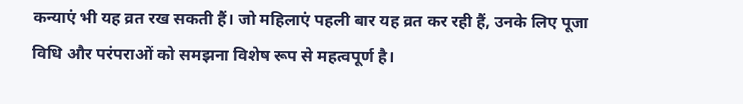कन्याएं भी यह व्रत रख सकती हैं। जो महिलाएं पहली बार यह व्रत कर रही हैं, उनके लिए पूजा विधि और परंपराओं को समझना विशेष रूप से महत्वपूर्ण है।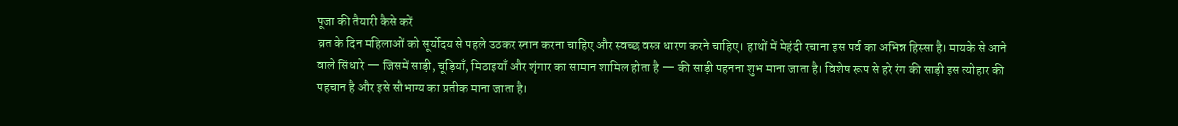पूजा की तैयारी कैसे करें
व्रत के दिन महिलाओं को सूर्योदय से पहले उठकर स्नान करना चाहिए और स्वच्छ वस्त्र धारण करने चाहिए। हाथों में मेहंदी रचाना इस पर्व का अभिन्न हिस्सा है। मायके से आने वाले सिंधारे — जिसमें साड़ी, चूड़ियाँ, मिठाइयाँ और शृंगार का सामान शामिल होता है — की साड़ी पहनना शुभ माना जाता है। विशेष रूप से हरे रंग की साड़ी इस त्योहार की पहचान है और इसे सौभाग्य का प्रतीक माना जाता है।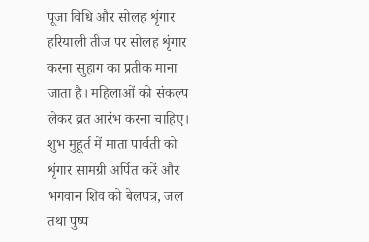पूजा विधि और सोलह शृंगार
हरियाली तीज पर सोलह शृंगार करना सुहाग का प्रतीक माना जाता है। महिलाओं को संकल्प लेकर व्रत आरंभ करना चाहिए। शुभ मुहूर्त में माता पार्वती को शृंगार सामग्री अर्पित करें और भगवान शिव को बेलपत्र, जल तथा पुष्प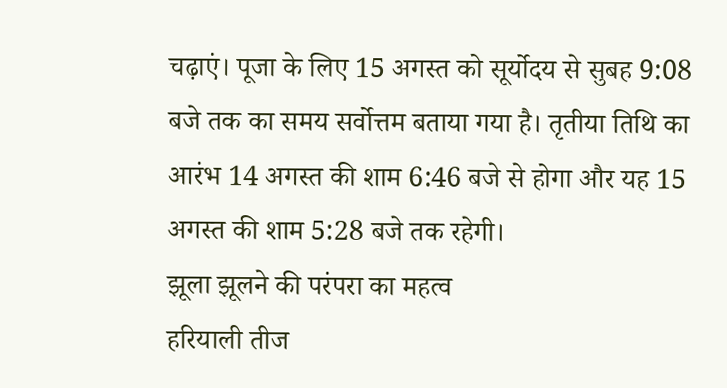चढ़ाएं। पूजा के लिए 15 अगस्त को सूर्योदय से सुबह 9:08 बजे तक का समय सर्वोत्तम बताया गया है। तृतीया तिथि का आरंभ 14 अगस्त की शाम 6:46 बजे से होगा और यह 15 अगस्त की शाम 5:28 बजे तक रहेगी।
झूला झूलने की परंपरा का महत्व
हरियाली तीज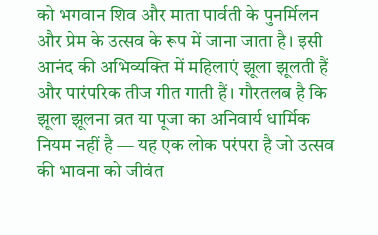को भगवान शिव और माता पार्वती के पुनर्मिलन और प्रेम के उत्सव के रूप में जाना जाता है। इसी आनंद की अभिव्यक्ति में महिलाएं झूला झूलती हैं और पारंपरिक तीज गीत गाती हैं। गौरतलब है कि झूला झूलना व्रत या पूजा का अनिवार्य धार्मिक नियम नहीं है — यह एक लोक परंपरा है जो उत्सव की भावना को जीवंत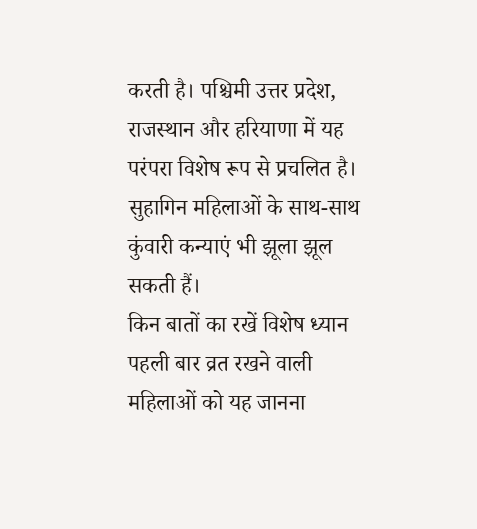करती है। पश्चिमी उत्तर प्रदेश, राजस्थान और हरियाणा में यह परंपरा विशेष रूप से प्रचलित है। सुहागिन महिलाओं के साथ-साथ कुंवारी कन्याएं भी झूला झूल सकती हैं।
किन बातों का रखें विशेष ध्यान
पहली बार व्रत रखने वाली महिलाओं को यह जानना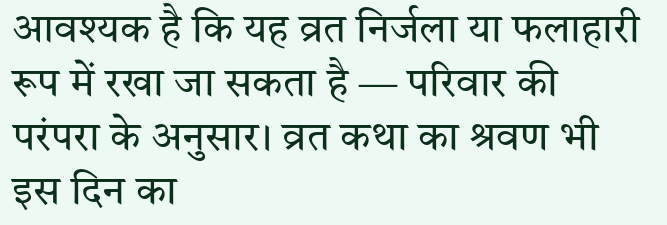आवश्यक है कि यह व्रत निर्जला या फलाहारी रूप में रखा जा सकता है — परिवार की परंपरा के अनुसार। व्रत कथा का श्रवण भी इस दिन का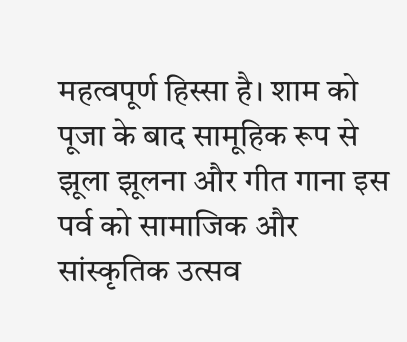महत्वपूर्ण हिस्सा है। शाम को पूजा के बाद सामूहिक रूप से झूला झूलना और गीत गाना इस पर्व को सामाजिक और सांस्कृतिक उत्सव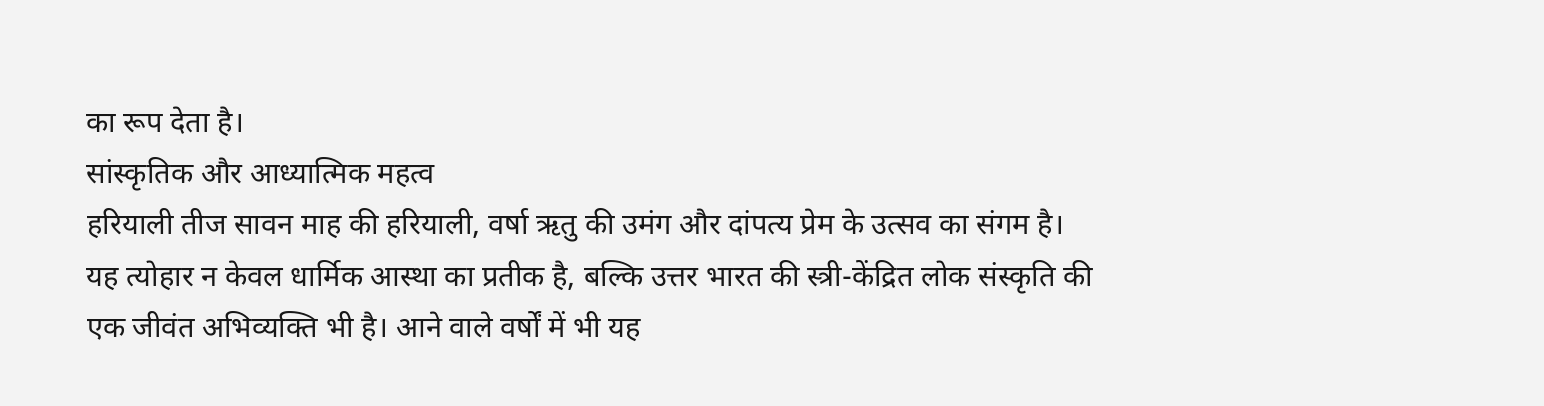का रूप देता है।
सांस्कृतिक और आध्यात्मिक महत्व
हरियाली तीज सावन माह की हरियाली, वर्षा ऋतु की उमंग और दांपत्य प्रेम के उत्सव का संगम है। यह त्योहार न केवल धार्मिक आस्था का प्रतीक है, बल्कि उत्तर भारत की स्त्री-केंद्रित लोक संस्कृति की एक जीवंत अभिव्यक्ति भी है। आने वाले वर्षों में भी यह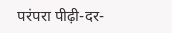परंपरा पीढ़ी-दर-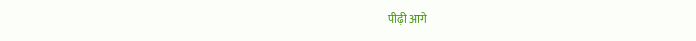पीढ़ी आगे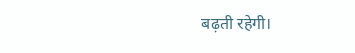बढ़ती रहेगी।